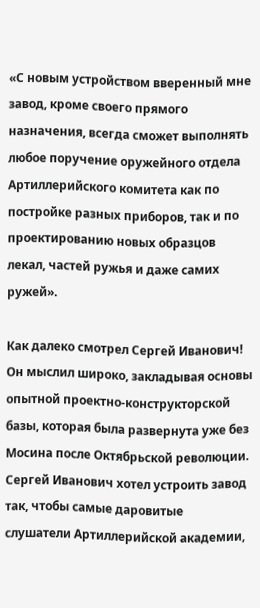«С новым устройством вверенный мне завод, кроме своего прямого назначения, всегда сможет выполнять любое поручение оружейного отдела Артиллерийского комитета как по постройке разных приборов, так и по проектированию новых образцов лекал, частей ружья и даже самих ружей».

Как далеко смотрел Сергей Иванович! Он мыслил широко, закладывая основы опытной проектно-конструкторской базы, которая была развернута уже без Мосина после Октябрьской революции. Сергей Иванович хотел устроить завод так, чтобы самые даровитые слушатели Артиллерийской академии,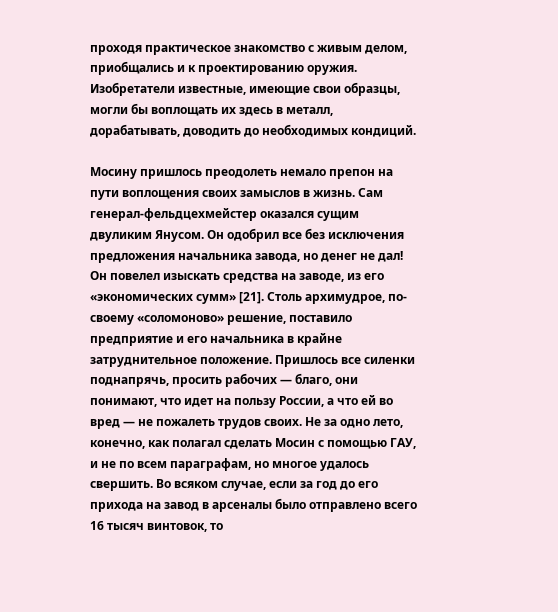проходя практическое знакомство с живым делом, приобщались и к проектированию оружия. Изобретатели известные, имеющие свои образцы, могли бы воплощать их здесь в металл, дорабатывать, доводить до необходимых кондиций.

Мосину пришлось преодолеть немало препон на пути воплощения своих замыслов в жизнь. Сам генерал-фельдцехмейстер оказался сущим двуликим Янусом. Он одобрил все без исключения предложения начальника завода, но денег не дал! Он повелел изыскать средства на заводе, из его «экономических сумм» [21]. Столь архимудрое, по-своему «соломоново» решение, поставило предприятие и его начальника в крайне затруднительное положение. Пришлось все силенки поднапрячь, просить рабочих — благо, они понимают, что идет на пользу России, а что ей во вред — не пожалеть трудов своих. Не за одно лето, конечно, как полагал сделать Мосин с помощью ГАУ, и не по всем параграфам, но многое удалось свершить. Во всяком случае, если за год до его прихода на завод в арсеналы было отправлено всего 16 тысяч винтовок, то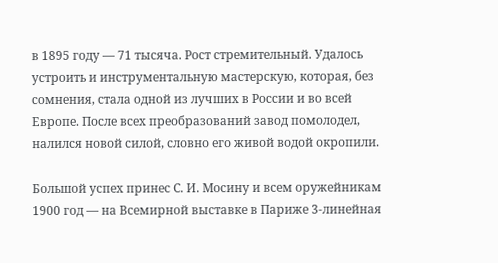в 1895 году — 71 тысяча. Рост стремительный. Удалось устроить и инструментальную мастерскую, которая, без сомнения, стала одной из лучших в России и во всей Европе. После всех преобразований завод помолодел, налился новой силой, словно его живой водой окропили.

Большой успех принес С. И. Мосину и всем оружейникам 1900 год — на Всемирной выставке в Париже 3-линейная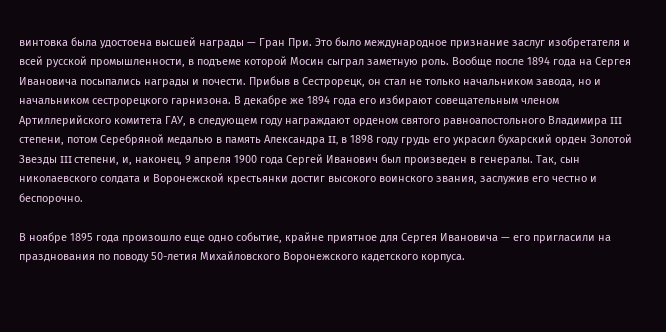винтовка была удостоена высшей награды — Гран При. Это было международное признание заслуг изобретателя и всей русской промышленности, в подъеме которой Мосин сыграл заметную роль. Вообще после 1894 года на Сергея Ивановича посыпались награды и почести. Прибыв в Сестрорецк, он стал не только начальником завода, но и начальником сестрорецкого гарнизона. В декабре же 1894 года его избирают совещательным членом Артиллерийского комитета ГАУ, в следующем году награждают орденом святого равноапостольного Владимира III степени, потом Серебряной медалью в память Александра II, в 1898 году грудь его украсил бухарский орден Золотой Звезды III степени, и, наконец, 9 апреля 1900 года Сергей Иванович был произведен в генералы. Так, сын николаевского солдата и Воронежской крестьянки достиг высокого воинского звания, заслужив его честно и беспорочно.

В ноябре 1895 года произошло еще одно событие, крайне приятное для Сергея Ивановича — его пригласили на празднования по поводу 50-летия Михайловского Воронежского кадетского корпуса.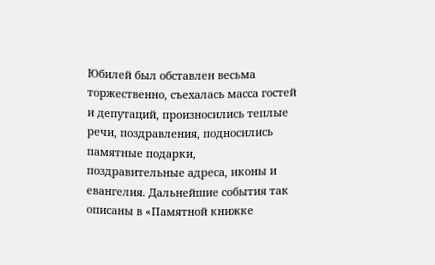Юбилей был обставлен весьма торжественно, съехалась масса гостей и депутаций, произносились теплые речи, поздравления, подносились памятные подарки, поздравительные адреса, иконы и евангелия. Дальнейшие события так описаны в «Памятной книжке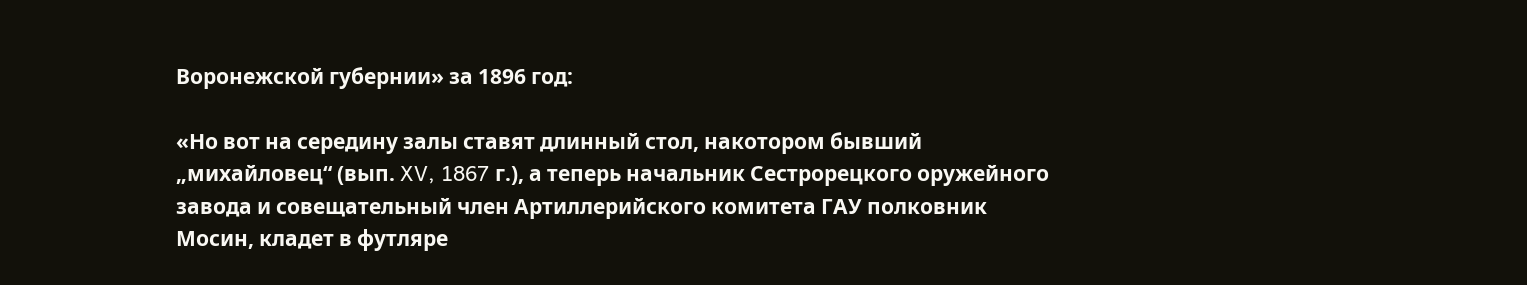Воронежской губернии» за 1896 год:

«Но вот на середину залы ставят длинный стол, накотором бывший „михайловец“ (вып. XV, 1867 г.), а теперь начальник Сестрорецкого оружейного завода и совещательный член Артиллерийского комитета ГАУ полковник Мосин, кладет в футляре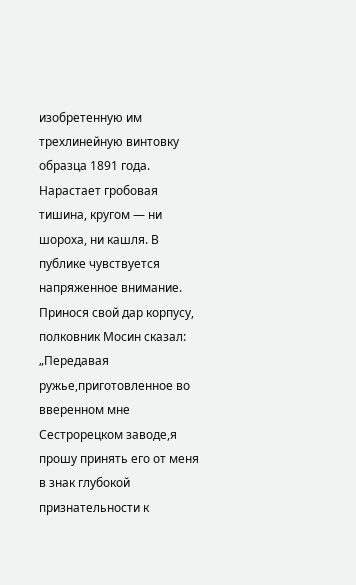изобретенную им трехлинейную винтовку образца 1891 года. Нарастает гробовая тишина, кругом — ни шороха, ни кашля. В публике чувствуется напряженное внимание. Принося свой дар корпусу, полковник Мосин сказал: „Передавая ружье,приготовленное во вверенном мне Сестрорецком заводе,я прошу принять его от меня в знак глубокой признательности к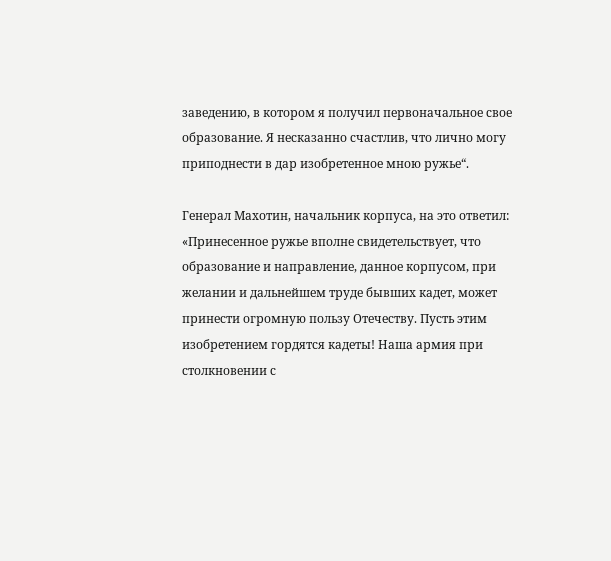заведению, в котором я получил первоначальное свое образование. Я несказанно счастлив, что лично могу приподнести в дар изобретенное мною ружье“.

Генерал Махотин, начальник корпуса, на это ответил: «Принесенное ружье вполне свидетельствует, что образование и направление, данное корпусом, при желании и дальнейшем труде бывших кадет, может принести огромную пользу Отечеству. Пусть этим изобретением гордятся кадеты! Наша армия при столкновении с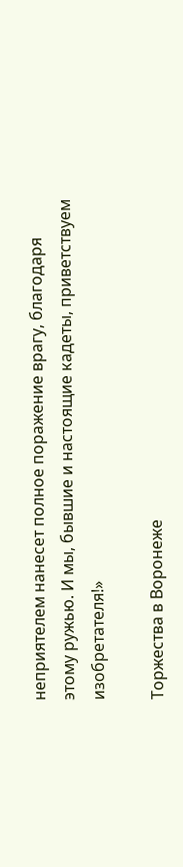неприятелем нанесет полное поражение врагу, благодаря этому ружью. И мы, бывшие и настоящие кадеты, приветствуем изобретателя!»

Торжества в Воронеже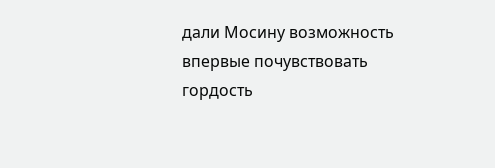дали Мосину возможность впервые почувствовать гордость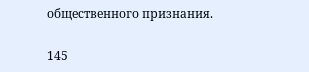общественного признания.

145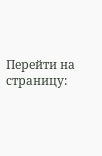Перейти на страницу: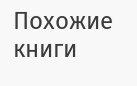Похожие книги